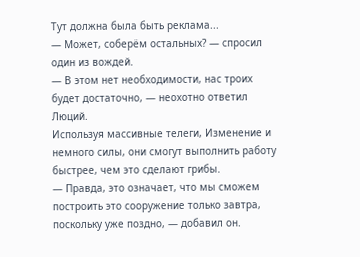Тут должна была быть реклама...
— Может, соберём остальных? — спросил один из вождей.
— В этом нет необходимости, нас троих будет достаточно, — неохотно ответил Люций.
Используя массивные телеги, Изменение и немного силы, они смогут выполнить работу быстрее, чем это сделают грибы.
— Правда, это означает, что мы сможем построить это сооружение только завтра, поскольку уже поздно, — добавил он.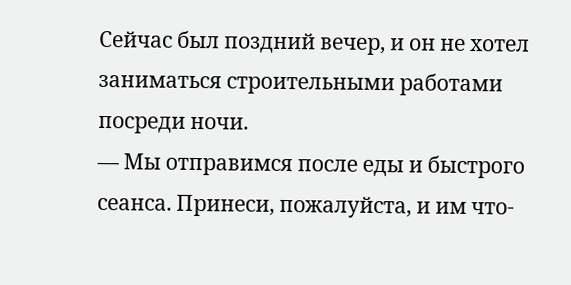Сейчас был поздний вечер, и он не хотел заниматься строительными работами посреди ночи.
— Мы отправимся после еды и быстрого сеанса. Принеси, пожалуйста, и им что-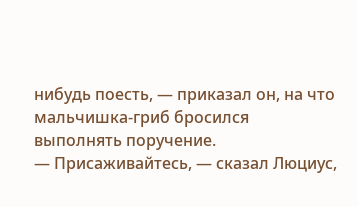нибудь поесть, — приказал он, на что мальчишка-гриб бросился выполнять поручение.
— Присаживайтесь, — сказал Люциус,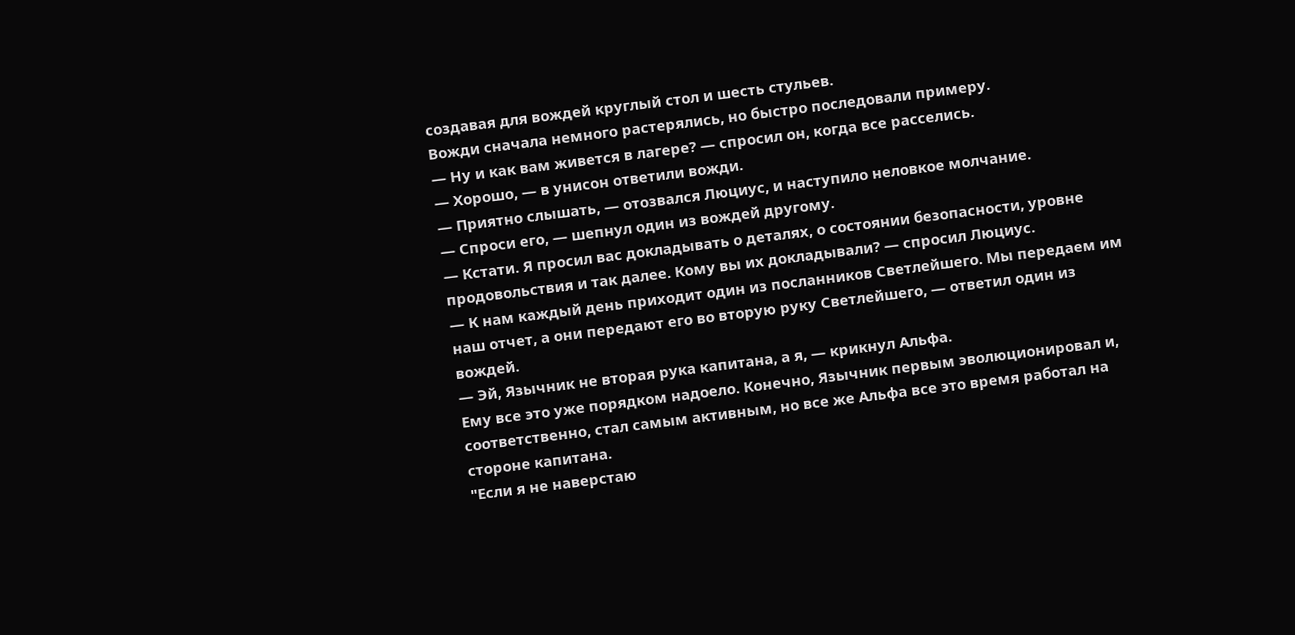создавая для вождей круглый стол и шесть стульев.
Вожди сначала немного растерялись, но быстро последовали примеру.
— Ну и как вам живется в лагере? — спросил он, когда все расселись.
— Хорошо, — в унисон ответили вожди.
— Приятно слышать, — отозвался Люциус, и наступило неловкое молчание.
— Спроси его, — шепнул один из вождей другому.
— Кстати. Я просил вас докладывать о деталях, о состоянии безопасности, уровне продовольствия и так далее. Кому вы их докладывали? — спросил Люциус.
— К нам каждый день приходит один из посланников Светлейшего. Мы передаем им наш отчет, а они передают его во вторую руку Светлейшего, — ответил один из вождей.
— Эй, Язычник не вторая рука капитана, а я, — крикнул Альфа.
Ему все это уже порядком надоело. Конечно, Язычник первым эволюционировал и, соответственно, стал самым активным, но все же Альфа все это время работал на стороне капитана.
"Если я не наверстаю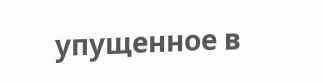упущенное в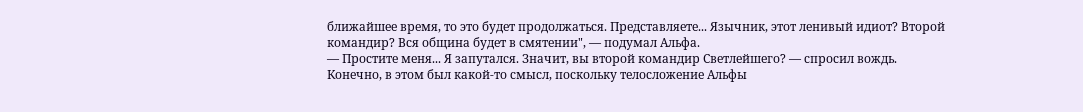ближайшее время, то это будет продолжаться. Представляете... Язычник, этот ленивый идиот? Второй командир? Вся община будет в смятении", — подумал Альфа.
— Простите меня... Я запутался. Значит, вы второй командир Светлейшего? — спросил вождь.
Конечно, в этом был какой-то смысл, поскольку телосложение Альфы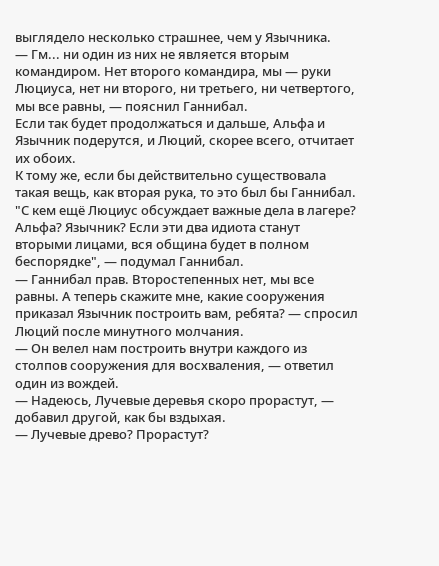выглядело несколько страшнее, чем у Язычника.
— Гм... ни один из них не является вторым командиром. Нет второго командира, мы — руки Люциуса, нет ни второго, ни третьего, ни четвертого, мы все равны, — пояснил Ганнибал.
Если так будет продолжаться и дальше, Альфа и Язычник подерутся, и Люций, скорее всего, отчитает их обоих.
К тому же, если бы действительно существовала такая вещь, как вторая рука, то это был бы Ганнибал.
"С кем ещё Люциус обсуждает важные дела в лагере? Альфа? Язычник? Если эти два идиота станут вторыми лицами, вся община будет в полном беспорядке", — подумал Ганнибал.
— Ганнибал прав. Второстепенных нет, мы все равны. А теперь скажите мне, какие сооружения приказал Язычник построить вам, ребята? — спросил Люций после минутного молчания.
— Он велел нам построить внутри каждого из столпов сооружения для восхваления, — ответил один из вождей.
— Надеюсь, Лучевые деревья скоро прорастут, — добавил другой, как бы вздыхая.
— Лучевые древо? Прорастут?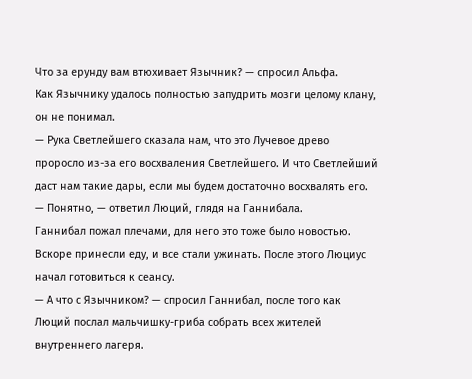Что за ерунду вам втюхивает Язычник? — спросил Альфа.
Как Язычнику удалось полностью запудрить мозги целому клану, он не понимал.
— Рука Светлейшего сказала нам, что это Лучевое древо проросло из-за его восхваления Светлейшего. И что Светлейший даст нам такие дары, если мы будем достаточно восхвалять его.
— Понятно, — ответил Люций, глядя на Ганнибала.
Ганнибал пожал плечами, для него это тоже было новостью.
Вскоре принесли еду, и все стали ужинать. После этого Люциус начал готовиться к сеансу.
— А что с Язычником? — спросил Ганнибал, после того как Люций послал мальчишку-гриба собрать всех жителей внутреннего лагеря.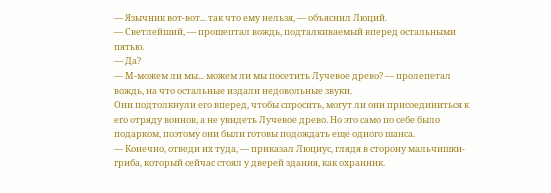— Язычник вот-вот... так что ему нельзя, — объяснил Люций.
— Светлейший, — прошептал вождь, подталкиваемый вперед остальными пятью.
— Да?
— М-можем ли мы... можем ли мы посетить Лучевое древо? — пролепетал вождь, на что остальные издали недовольные звуки.
Они подтолкнули его вперед, чтобы спросить, могут ли они присоединиться к его отряду воинов, а не увидеть Лучевое древо. Но это само по себе было подарком, поэтому они были готовы подождать еще одного шанса.
— Конечно, отведи их туда, — приказал Люциус, глядя в сторону мальчишки-гриба, который сейчас стоял у дверей здания, как охранник.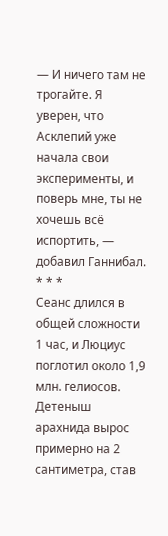— И ничего там не трогайте. Я уверен, что Асклепий уже начала свои эксперименты, и поверь мне, ты не хочешь всё испортить, — добавил Ганнибал.
* * *
Сеанс длился в общей сложности 1 час, и Люциус поглотил около 1,9 млн. гелиосов.
Детеныш арахнида вырос примерно на 2 сантиметра, став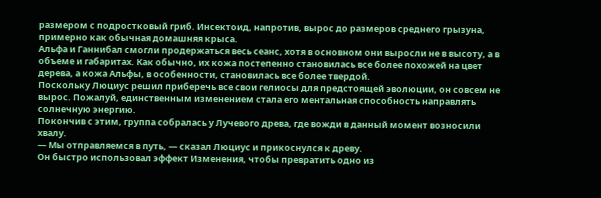размером с подростковый гриб. Инсектоид, напротив, вырос до размеров среднего грызуна, примерно как обычная домашняя крыса.
Альфа и Ганнибал смогли продержаться весь сеанс, хотя в основном они выросли не в высоту, а в объеме и габаритах. Как обычно, их кожа постепенно становилась все более похожей на цвет дерева, а кожа Альфы, в особенности, становилась все более твердой.
Поскольку Люциус решил приберечь все свои гелиосы для предстоящей эволюции, он совсем не вырос. Пожалуй, единственным изменением стала его ментальная способность направлять солнечную энергию.
Покончив с этим, группа собралась у Лучевого древа, где вожди в данный момент возносили хвалу.
— Мы отправляемся в путь, — сказал Люциус и прикоснулся к древу.
Он быстро использовал эффект Изменения, чтобы превратить одно из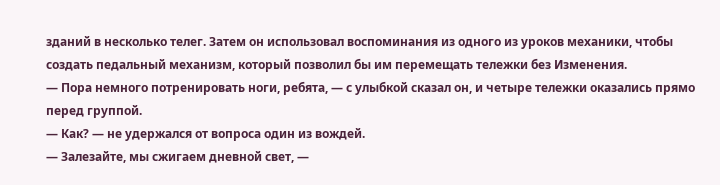зданий в несколько телег. Затем он использовал воспоминания из одного из уроков механики, чтобы создать педальный механизм, который позволил бы им перемещать тележки без Изменения.
— Пора немного потренировать ноги, ребята, — с улыбкой сказал он, и четыре тележки оказались прямо перед группой.
— Как? — не удержался от вопроса один из вождей.
— Залезайте, мы сжигаем дневной свет, —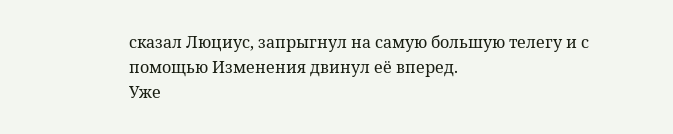сказал Люциус, запрыгнул на самую большую телегу и с помощью Изменения двинул её вперед.
Уже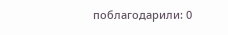поблагодарили: 0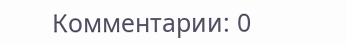Комментарии: 0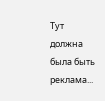Тут должна была быть реклама...